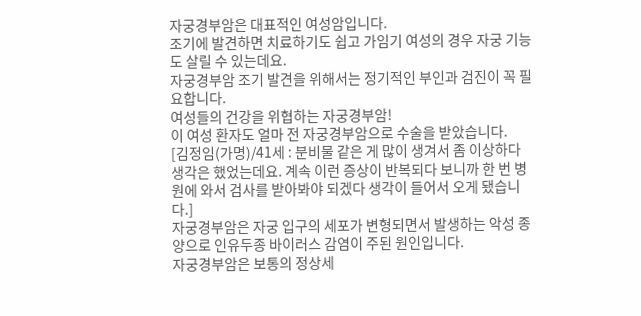자궁경부암은 대표적인 여성암입니다.
조기에 발견하면 치료하기도 쉽고 가임기 여성의 경우 자궁 기능도 살릴 수 있는데요.
자궁경부암 조기 발견을 위해서는 정기적인 부인과 검진이 꼭 필요합니다.
여성들의 건강을 위협하는 자궁경부암!
이 여성 환자도 얼마 전 자궁경부암으로 수술을 받았습니다.
[김정임(가명)/41세 : 분비물 같은 게 많이 생겨서 좀 이상하다 생각은 했었는데요. 계속 이런 증상이 반복되다 보니까 한 번 병원에 와서 검사를 받아봐야 되겠다 생각이 들어서 오게 됐습니다.]
자궁경부암은 자궁 입구의 세포가 변형되면서 발생하는 악성 종양으로 인유두종 바이러스 감염이 주된 원인입니다.
자궁경부암은 보통의 정상세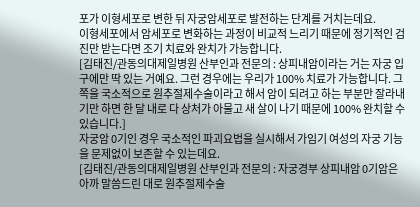포가 이형세포로 변한 뒤 자궁암세포로 발전하는 단계를 거치는데요.
이형세포에서 암세포로 변화하는 과정이 비교적 느리기 때문에 정기적인 검진만 받는다면 조기 치료와 완치가 가능합니다.
[김태진/관동의대제일병원 산부인과 전문의 : 상피내암이라는 거는 자궁 입구에만 딱 있는 거예요. 그런 경우에는 우리가 100% 치료가 가능합니다. 그쪽을 국소적으로 원추절제수술이라고 해서 암이 되려고 하는 부분만 잘라내기만 하면 한 달 내로 다 상처가 아물고 새 살이 나기 때문에 100% 완치할 수 있습니다.]
자궁암 0기인 경우 국소적인 파괴요법을 실시해서 가임기 여성의 자궁 기능을 문제없이 보존할 수 있는데요.
[김태진/관동의대제일병원 산부인과 전문의 : 자궁경부 상피내암 0기암은 아까 말씀드린 대로 원추절제수술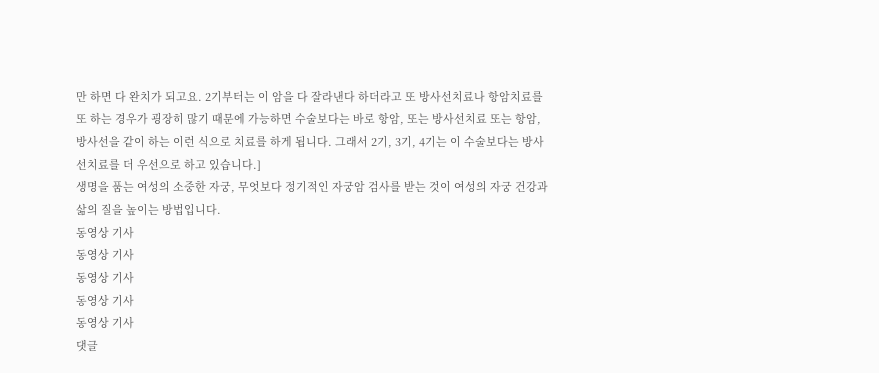만 하면 다 완치가 되고요. 2기부터는 이 암을 다 잘라낸다 하더라고 또 방사선치료나 항암치료를 또 하는 경우가 굉장히 많기 때문에 가능하면 수술보다는 바로 항암, 또는 방사선치료 또는 항암, 방사선을 같이 하는 이런 식으로 치료를 하게 됩니다. 그래서 2기, 3기, 4기는 이 수술보다는 방사선치료를 더 우선으로 하고 있습니다.]
생명을 품는 여성의 소중한 자궁, 무엇보다 정기적인 자궁암 검사를 받는 것이 여성의 자궁 건강과 삶의 질을 높이는 방법입니다.
동영상 기사
동영상 기사
동영상 기사
동영상 기사
동영상 기사
댓글